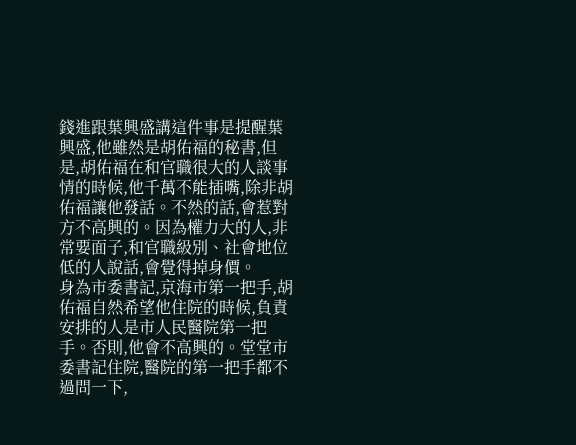錢進跟葉興盛講這件事是提醒葉興盛,他雖然是胡佑福的秘書,但是,胡佑福在和官職很大的人談事情的時候,他千萬不能插嘴,除非胡佑福讓他發話。不然的話,會惹對方不高興的。因為權力大的人,非常要面子,和官職級別、社會地位低的人說話,會覺得掉身價。
身為市委書記,京海市第一把手,胡佑福自然希望他住院的時候,負責安排的人是市人民醫院第一把手。否則,他會不高興的。堂堂市委書記住院,醫院的第一把手都不過問一下,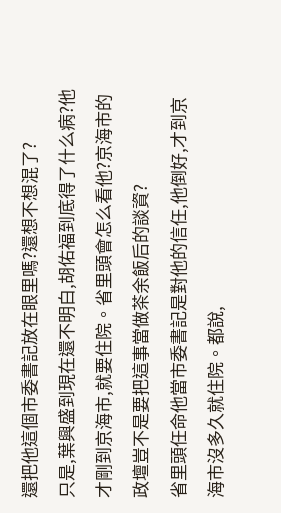還把他這個市委書記放在眼里嗎?還想不想混了?
只是,葉興盛到現在還不明白,胡佑福到底得了什么病?他才剛到京海市,就要住院。省里頭會怎么看他?京海市的政壇豈不是要把這事當做茶余飯后的談資?
省里頭任命他當市委書記是對他的信任,他倒好,才到京海市沒多久就住院。都說,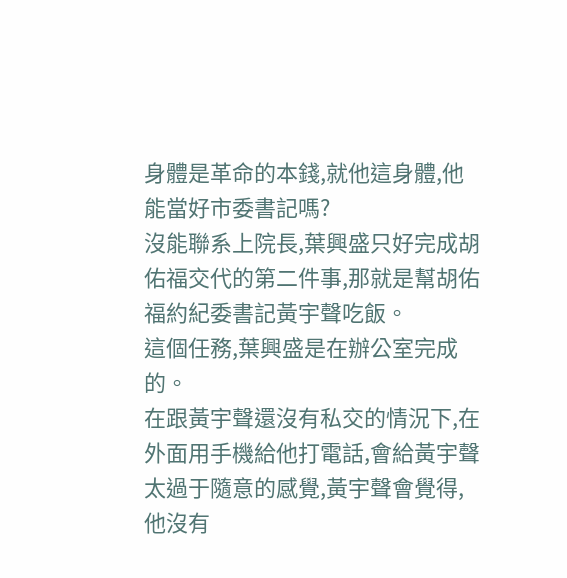身體是革命的本錢,就他這身體,他能當好市委書記嗎?
沒能聯系上院長,葉興盛只好完成胡佑福交代的第二件事,那就是幫胡佑福約紀委書記黃宇聲吃飯。
這個任務,葉興盛是在辦公室完成的。
在跟黃宇聲還沒有私交的情況下,在外面用手機給他打電話,會給黃宇聲太過于隨意的感覺,黃宇聲會覺得,他沒有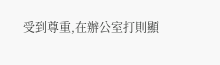受到尊重,在辦公室打則顯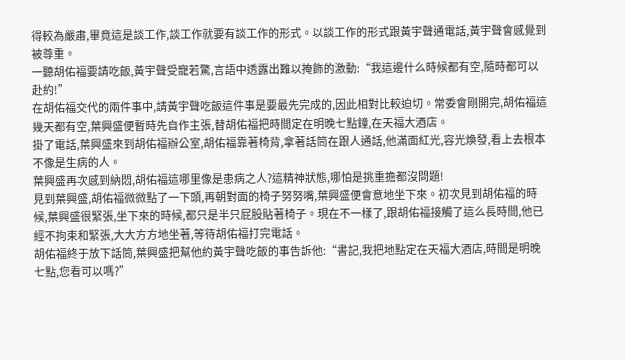得較為嚴肅,畢竟這是談工作,談工作就要有談工作的形式。以談工作的形式跟黃宇聲通電話,黃宇聲會感覺到被尊重。
一聽胡佑福要請吃飯,黃宇聲受寵若驚,言語中透露出難以掩飾的激動:“我這邊什么時候都有空,隨時都可以赴約!”
在胡佑福交代的兩件事中,請黃宇聲吃飯這件事是要最先完成的,因此相對比較迫切。常委會剛開完,胡佑福這幾天都有空,葉興盛便暫時先自作主張,替胡佑福把時間定在明晚七點鐘,在天福大酒店。
掛了電話,葉興盛來到胡佑福辦公室,胡佑福靠著椅背,拿著話筒在跟人通話,他滿面紅光,容光煥發,看上去根本不像是生病的人。
葉興盛再次感到納悶,胡佑福這哪里像是患病之人?這精神狀態,哪怕是挑重擔都沒問題!
見到葉興盛,胡佑福微微點了一下頭,再朝對面的椅子努努嘴,葉興盛便會意地坐下來。初次見到胡佑福的時候,葉興盛很緊張,坐下來的時候,都只是半只屁股貼著椅子。現在不一樣了,跟胡佑福接觸了這么長時間,他已經不拘束和緊張,大大方方地坐著,等待胡佑福打完電話。
胡佑福終于放下話筒,葉興盛把幫他約黃宇聲吃飯的事告訴他:“書記,我把地點定在天福大酒店,時間是明晚七點,您看可以嗎?”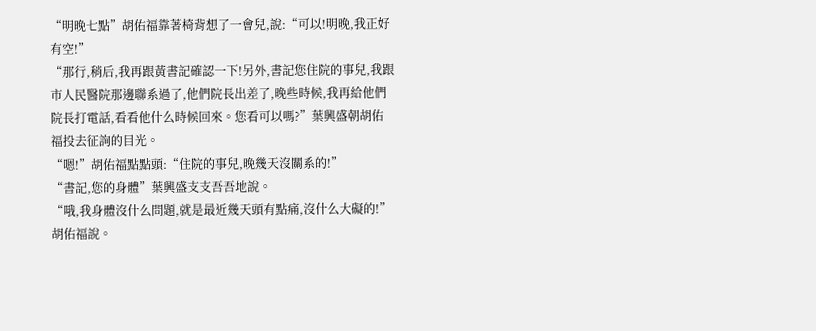“明晚七點”胡佑福靠著椅背想了一會兒,說:“可以!明晚,我正好有空!”
“那行,稍后,我再跟黃書記確認一下!另外,書記您住院的事兒,我跟市人民醫院那邊聯系過了,他們院長出差了,晚些時候,我再給他們院長打電話,看看他什么時候回來。您看可以嗎?”葉興盛朝胡佑福投去征詢的目光。
“嗯!”胡佑福點點頭:“住院的事兒,晚幾天沒關系的!”
“書記,您的身體”葉興盛支支吾吾地說。
“哦,我身體沒什么問題,就是最近幾天頭有點痛,沒什么大礙的!”胡佑福說。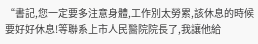“書記,您一定要多注意身體,工作別太勞累,該休息的時候要好好休息!等聯系上市人民醫院院長了,我讓他給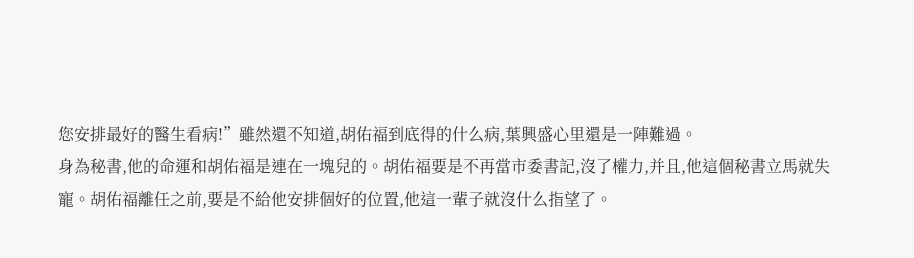您安排最好的醫生看病!”雖然還不知道,胡佑福到底得的什么病,葉興盛心里還是一陣難過。
身為秘書,他的命運和胡佑福是連在一塊兒的。胡佑福要是不再當市委書記,沒了權力,并且,他這個秘書立馬就失寵。胡佑福離任之前,要是不給他安排個好的位置,他這一輩子就沒什么指望了。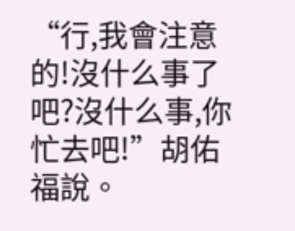“行,我會注意的!沒什么事了吧?沒什么事,你忙去吧!”胡佑福說。